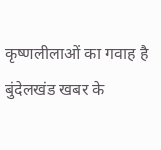कृष्णलीलाओं का गवाह है बुंदेलखंड खबर के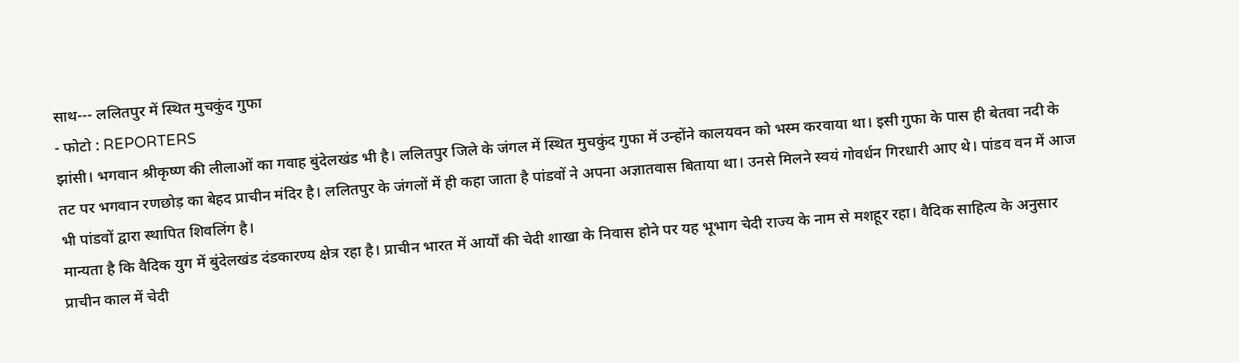साथ--- ललितपुर में स्थित मुचकुंद गुफा
- फोटो : REPORTERS
झांसी। भगवान श्रीकृष्ण की लीलाओं का गवाह बुंदेलखंड भी है। ललितपुर जिले के जंगल में स्थित मुचकुंद गुफा में उन्होंने कालयवन को भस्म करवाया था। इसी गुफा के पास ही बेतवा नदी के तट पर भगवान रणछोड़ का बेहद प्राचीन मंदिर है। ललितपुर के जंगलों में ही कहा जाता है पांडवों ने अपना अज्ञातवास बिताया था। उनसे मिलने स्वयं गोवर्धन गिरधारी आए थे। पांडव वन में आज भी पांडवों द्वारा स्थापित शिवलिंग है।
मान्यता है कि वैदिक युग में बुंदेलखंड दंडकारण्य क्षेत्र रहा है। प्राचीन भारत में आर्यों की चेदी शाखा के निवास होने पर यह भूभाग चेदी राज्य के नाम से मशहूर रहा। वैदिक साहित्य के अनुसार प्राचीन काल में चेदी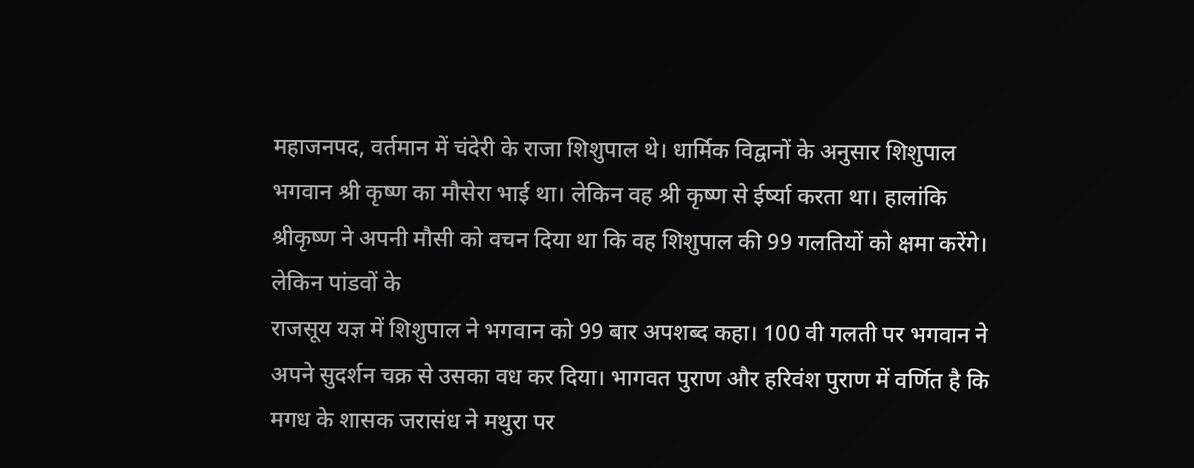महाजनपद, वर्तमान में चंदेरी के राजा शिशुपाल थे। धार्मिक विद्वानों के अनुसार शिशुपाल भगवान श्री कृष्ण का मौसेरा भाई था। लेकिन वह श्री कृष्ण से ईर्ष्या करता था। हालांकि श्रीकृष्ण ने अपनी मौसी को वचन दिया था कि वह शिशुपाल की 99 गलतियों को क्षमा करेंगे। लेकिन पांडवों के
राजसूय यज्ञ में शिशुपाल ने भगवान को 99 बार अपशब्द कहा। 100 वी गलती पर भगवान ने अपने सुदर्शन चक्र से उसका वध कर दिया। भागवत पुराण और हरिवंश पुराण में वर्णित है कि मगध के शासक जरासंध ने मथुरा पर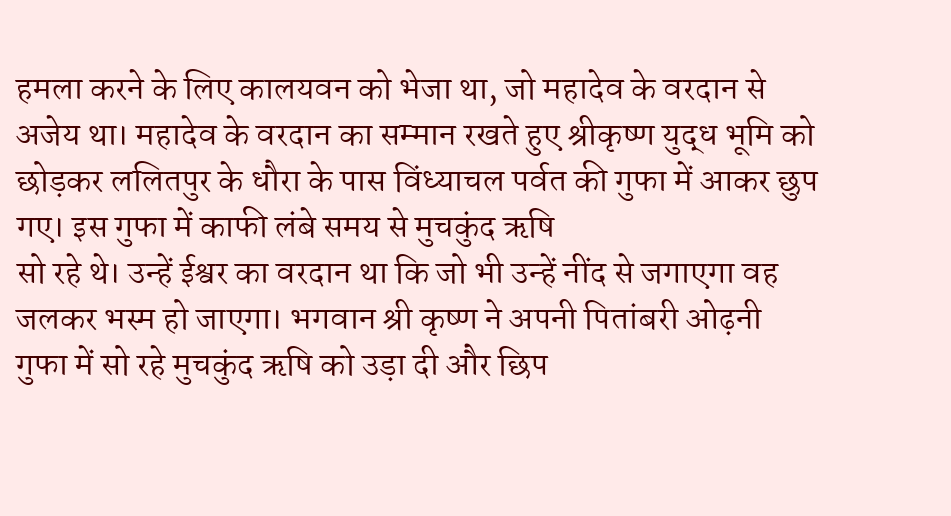हमला करने के लिए कालयवन को भेजा था, जो महादेव के वरदान से अजेय था। महादेव के वरदान का सम्मान रखते हुए श्रीकृष्ण युद्ध भूमि को छोड़कर ललितपुर के धौरा के पास विंध्याचल पर्वत की गुफा में आकर छुप गए। इस गुफा में काफी लंबे समय से मुचकुंद ऋषि
सो रहे थे। उन्हें ईश्वर का वरदान था कि जो भी उन्हें नींद से जगाएगा वह जलकर भस्म हो जाएगा। भगवान श्री कृष्ण ने अपनी पितांबरी ओढ़नी गुफा में सो रहे मुचकुंद ऋषि को उड़ा दी और छिप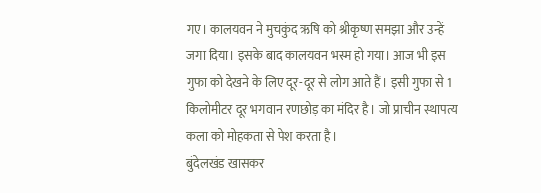गए। कालयवन ने मुचकुंद ऋषि को श्रीकृष्ण समझा और उन्हें जगा दिया। इसके बाद कालयवन भस्म हो गया। आज भी इस गुफा को देखने के लिए दूर-दूर से लोग आते हैं। इसी गुफा से 1 किलोमीटर दूर भगवान रणछोड़ का मंदिर है। जो प्राचीन स्थापत्य कला को मोहकता से पेश करता है।
बुंदेलखंड खासकर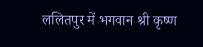ललितपुर में भगवान श्री कृष्ण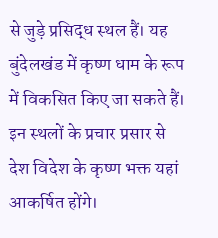से जुड़े प्रसिद्ध स्थल हैं। यह बुंदेलखंड में कृष्ण धाम के रूप में विकसित किए जा सकते हैं। इन स्थलों के प्रचार प्रसार से देश विदेश के कृष्ण भक्त यहां आकर्षित होंगे।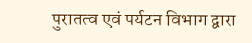पुरातत्व एवं पर्यटन विभाग द्वारा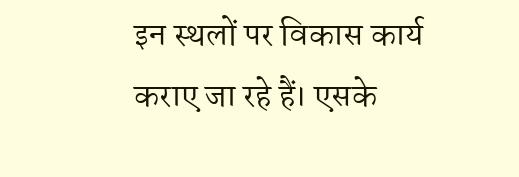इन स्थलों पर विकास कार्य कराए जा रहे हैं। एसके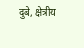दुबे, क्षेत्रीय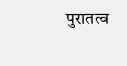पुरातत्व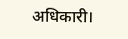अधिकारी।